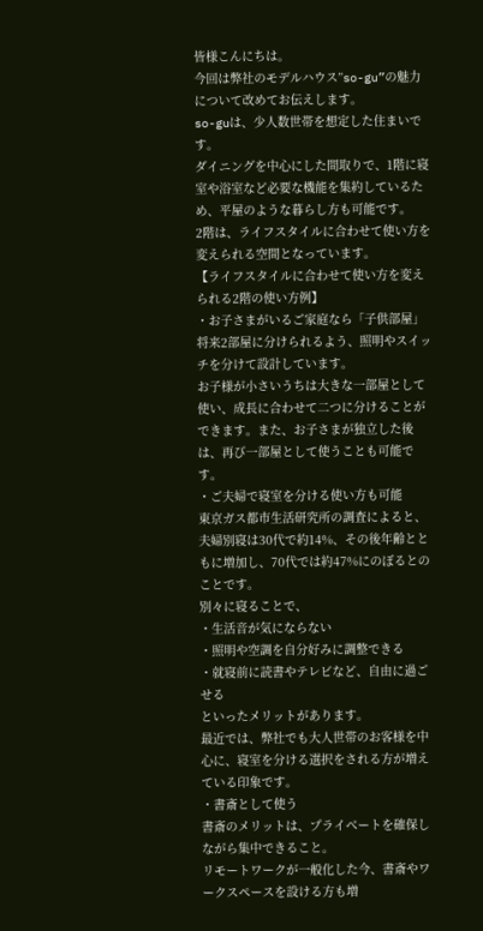皆様こんにちは。
今回は弊社のモデルハウス”so-gu”の魅力について改めてお伝えします。
so-guは、少人数世帯を想定した住まいです。
ダイニングを中心にした間取りで、1階に寝室や浴室など必要な機能を集約しているため、平屋のような暮らし方も可能です。
2階は、ライフスタイルに合わせて使い方を変えられる空間となっています。
【ライフスタイルに合わせて使い方を変えられる2階の使い方例】
・お子さまがいるご家庭なら「子供部屋」
将来2部屋に分けられるよう、照明やスイッチを分けて設計しています。
お子様が小さいうちは大きな一部屋として使い、成長に合わせて二つに分けることができます。また、お子さまが独立した後は、再び一部屋として使うことも可能です。
・ご夫婦で寝室を分ける使い方も可能
東京ガス都市生活研究所の調査によると、夫婦別寝は30代で約14%、その後年齢とともに増加し、70代では約47%にのぼるとのことです。
別々に寝ることで、
・生活音が気にならない
・照明や空調を自分好みに調整できる
・就寝前に読書やテレビなど、自由に過ごせる
といったメリットがあります。
最近では、弊社でも大人世帯のお客様を中心に、寝室を分ける選択をされる方が増えている印象です。
・書斎として使う
書斎のメリットは、プライベートを確保しながら集中できること。
リモートワークが一般化した今、書斎やワークスペースを設ける方も増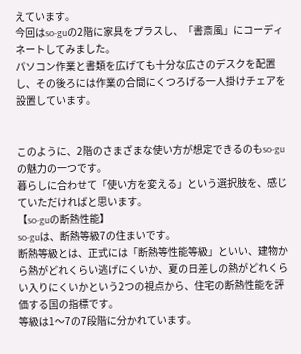えています。
今回はso-guの2階に家具をプラスし、「書斎風」にコーディネートしてみました。
パソコン作業と書類を広げても十分な広さのデスクを配置し、その後ろには作業の合間にくつろげる一人掛けチェアを設置しています。


このように、2階のさまざまな使い方が想定できるのもso-guの魅力の一つです。
暮らしに合わせて「使い方を変える」という選択肢を、感じていただければと思います。
【so-guの断熱性能】
so-guは、断熱等級7の住まいです。
断熱等級とは、正式には「断熱等性能等級」といい、建物から熱がどれくらい逃げにくいか、夏の日差しの熱がどれくらい入りにくいかという2つの視点から、住宅の断熱性能を評価する国の指標です。
等級は1〜7の7段階に分かれています。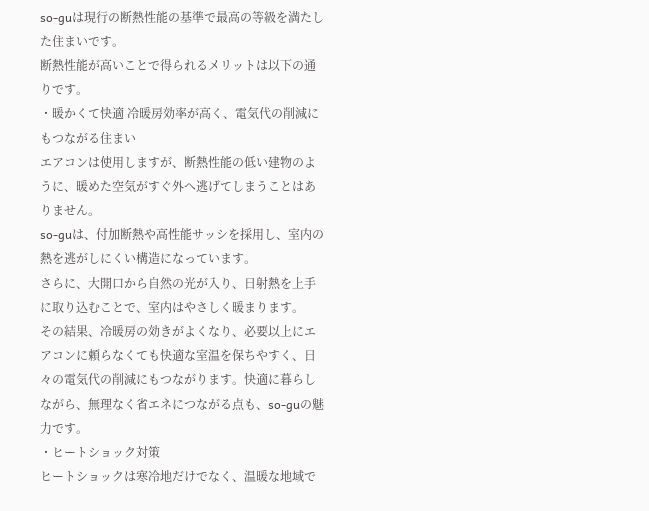so-guは現行の断熱性能の基準で最高の等級を満たした住まいです。
断熱性能が高いことで得られるメリットは以下の通りです。
・暖かくて快適 冷暖房効率が高く、電気代の削減にもつながる住まい
エアコンは使用しますが、断熱性能の低い建物のように、暖めた空気がすぐ外へ逃げてしまうことはありません。
so-guは、付加断熱や高性能サッシを採用し、室内の熱を逃がしにくい構造になっています。
さらに、大開口から自然の光が入り、日射熱を上手に取り込むことで、室内はやさしく暖まります。
その結果、冷暖房の効きがよくなり、必要以上にエアコンに頼らなくても快適な室温を保ちやすく、日々の電気代の削減にもつながります。快適に暮らしながら、無理なく省エネにつながる点も、so-guの魅力です。
・ヒートショック対策
ヒートショックは寒冷地だけでなく、温暖な地域で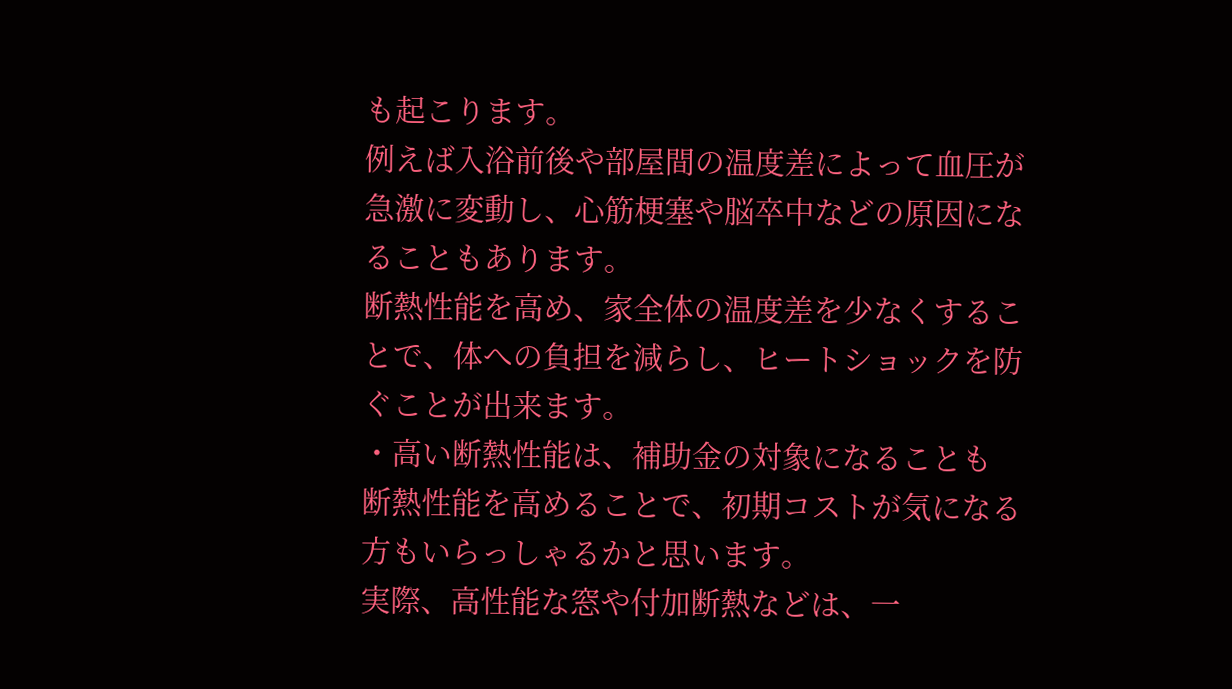も起こります。
例えば入浴前後や部屋間の温度差によって血圧が急激に変動し、心筋梗塞や脳卒中などの原因になることもあります。
断熱性能を高め、家全体の温度差を少なくすることで、体への負担を減らし、ヒートショックを防ぐことが出来ます。
・高い断熱性能は、補助金の対象になることも
断熱性能を高めることで、初期コストが気になる方もいらっしゃるかと思います。
実際、高性能な窓や付加断熱などは、一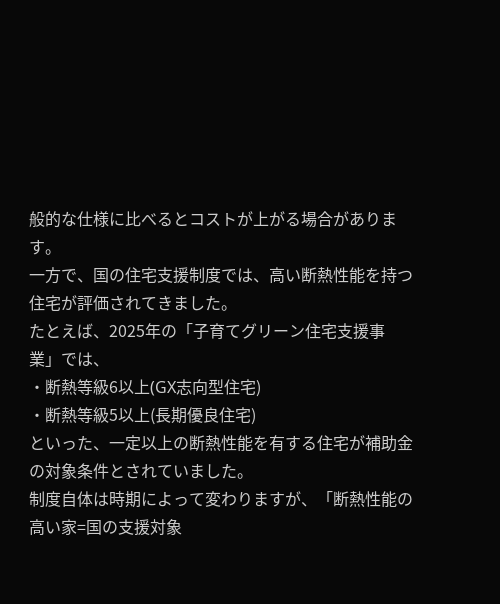般的な仕様に比べるとコストが上がる場合があります。
一方で、国の住宅支援制度では、高い断熱性能を持つ住宅が評価されてきました。
たとえば、2025年の「子育てグリーン住宅支援事業」では、
・断熱等級6以上(GX志向型住宅)
・断熱等級5以上(長期優良住宅)
といった、一定以上の断熱性能を有する住宅が補助金の対象条件とされていました。
制度自体は時期によって変わりますが、「断熱性能の高い家=国の支援対象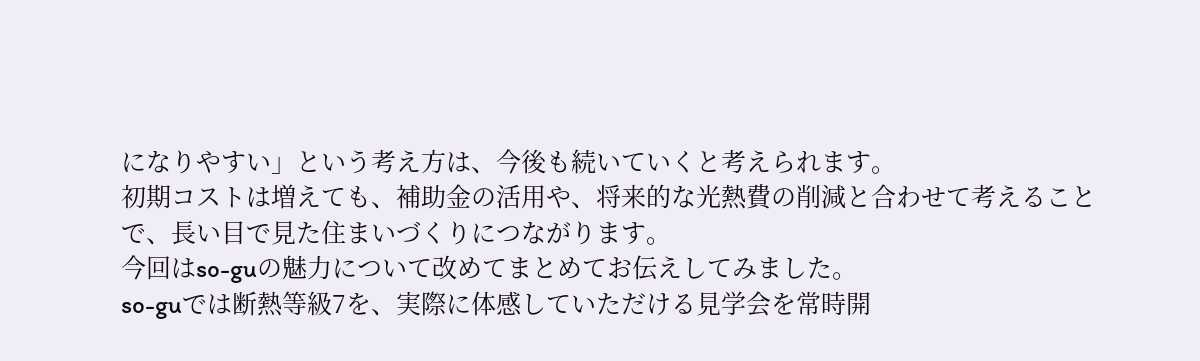になりやすい」という考え方は、今後も続いていくと考えられます。
初期コストは増えても、補助金の活用や、将来的な光熱費の削減と合わせて考えることで、長い目で見た住まいづくりにつながります。
今回はso-guの魅力について改めてまとめてお伝えしてみました。
so-guでは断熱等級7を、実際に体感していただける見学会を常時開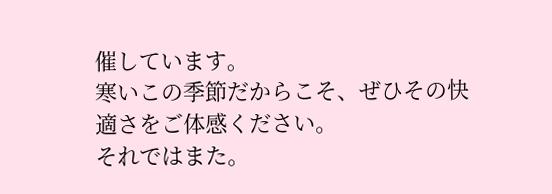催しています。
寒いこの季節だからこそ、ぜひその快適さをご体感ください。
それではまた。